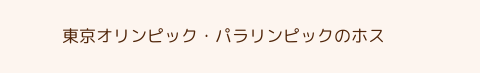東京オリンピック・パラリンピックのホス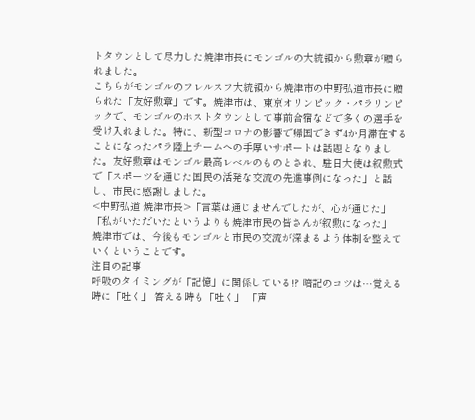トタウンとして尽力した焼津市長にモンゴルの大統領から勲章が贈られました。
こちらがモンゴルのフレルスフ大統領から焼津市の中野弘道市長に贈られた「友好勲章」です。焼津市は、東京オリンピック・パラリンピックで、モンゴルのホストタウンとして事前合宿などで多くの選手を受け入れました。特に、新型コロナの影響で帰国できず4か月滞在することになったパラ陸上チームへの手厚いサポートは話題となりました。友好勲章はモンゴル最高レベルのものとされ、駐日大使は叙勲式で「スポーツを通じた国民の活発な交流の先進事例になった」と話し、市民に感謝しました。
<中野弘道 焼津市長>「言葉は通じませんでしたが、心が通じた」「私がいただいたというよりも焼津市民の皆さんが叙勲になった」
焼津市では、今後もモンゴルと市民の交流が深まるよう体制を整えていくということです。
注目の記事
呼吸のタイミングが「記憶」に関係している!? 暗記のコツは…覚える時に「吐く」 答える時も「吐く」 「声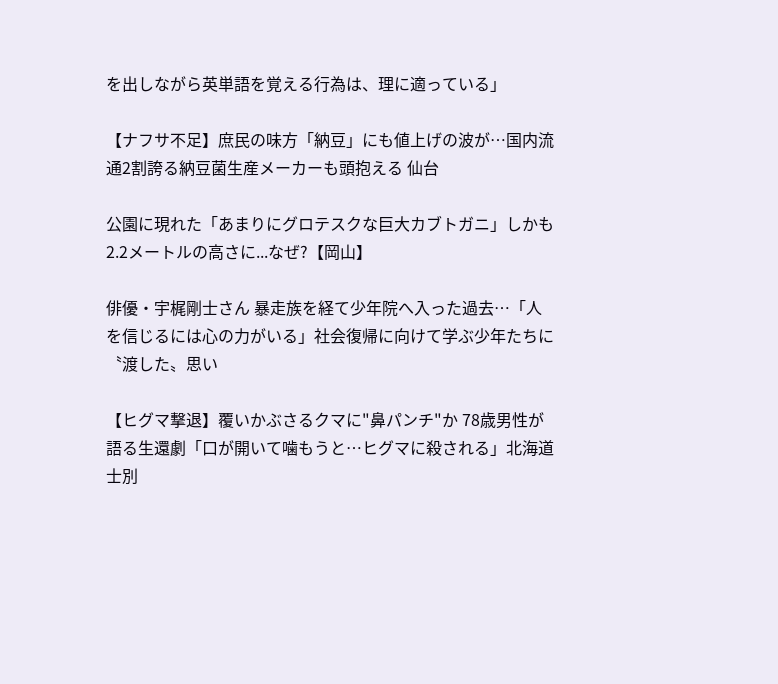を出しながら英単語を覚える行為は、理に適っている」

【ナフサ不足】庶民の味方「納豆」にも値上げの波が…国内流通2割誇る納豆菌生産メーカーも頭抱える 仙台

公園に現れた「あまりにグロテスクな巨大カブトガニ」しかも2.2メートルの高さに...なぜ?【岡山】

俳優・宇梶剛士さん 暴走族を経て少年院へ入った過去…「人を信じるには心の力がいる」社会復帰に向けて学ぶ少年たちに〝渡した〟思い

【ヒグマ撃退】覆いかぶさるクマに"鼻パンチ"か 78歳男性が語る生還劇「口が開いて噛もうと…ヒグマに殺される」北海道士別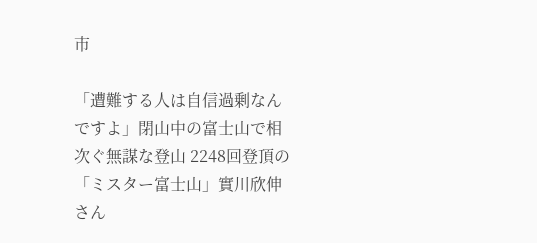市

「遭難する人は自信過剰なんですよ」閉山中の富士山で相次ぐ無謀な登山 2248回登頂の「ミスター富士山」實川欣伸さん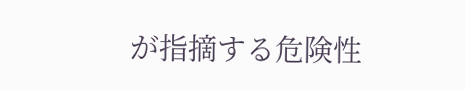が指摘する危険性